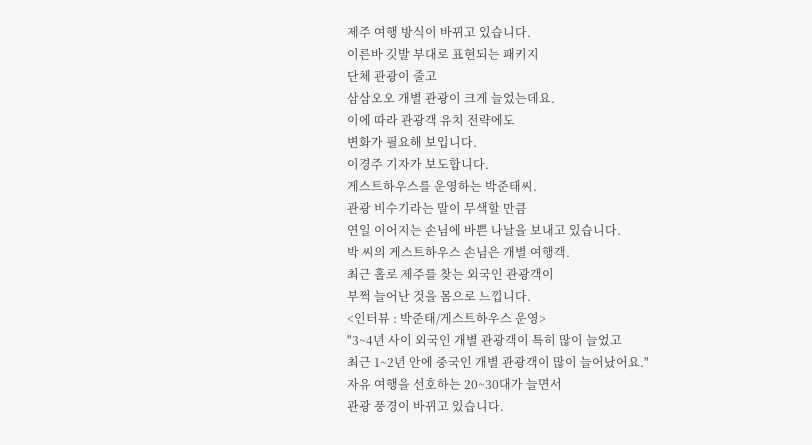제주 여행 방식이 바뀌고 있습니다.
이른바 깃발 부대로 표현되는 패키지
단체 관광이 줄고
삼삼오오 개별 관광이 크게 늘었는데요.
이에 따라 관광객 유치 전략에도
변화가 필요해 보입니다.
이경주 기자가 보도합니다.
게스트하우스를 운영하는 박준태씨.
관광 비수기라는 말이 무색할 만큼
연일 이어지는 손님에 바쁜 나날을 보내고 있습니다.
박 씨의 게스트하우스 손님은 개별 여행객.
최근 홀로 제주를 찾는 외국인 관광객이
부쩍 늘어난 것을 몸으로 느낍니다.
<인터뷰 : 박준태/게스트하우스 운영>
"3~4년 사이 외국인 개별 관광객이 특히 많이 늘었고
최근 1~2년 안에 중국인 개별 관광객이 많이 늘어났어요."
자유 여행을 선호하는 20~30대가 늘면서
관광 풍경이 바뀌고 있습니다.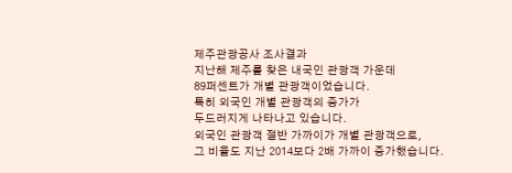제주관광공사 조사결과
지난해 제주를 찾은 내국인 관광객 가운데
89퍼센트가 개별 관광객이었습니다.
특히 외국인 개별 관광객의 증가가
두드러지게 나타나고 있습니다.
외국인 관광객 절반 가까이가 개별 관광객으로,
그 비율도 지난 2014보다 2배 가까이 증가했습니다.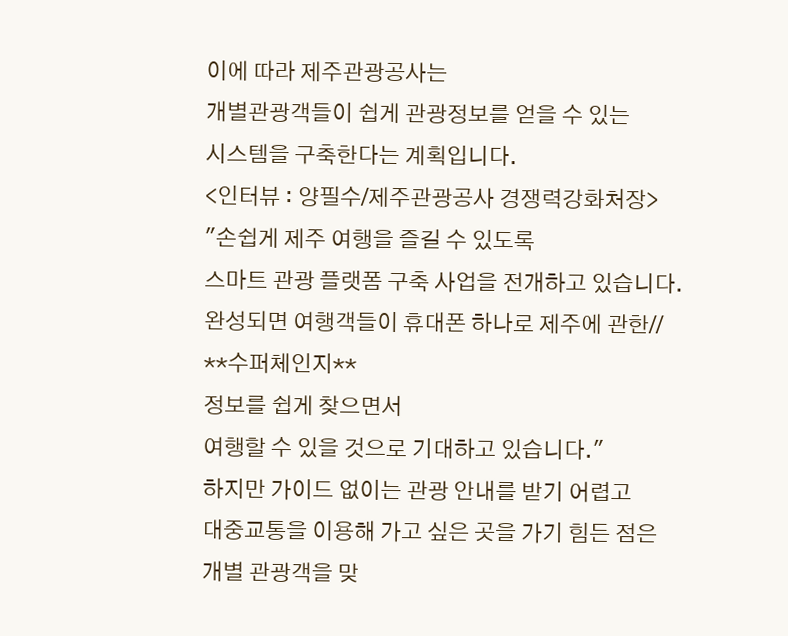이에 따라 제주관광공사는
개별관광객들이 쉽게 관광정보를 얻을 수 있는
시스템을 구축한다는 계획입니다.
<인터뷰 : 양필수/제주관광공사 경쟁력강화처장>
"손쉽게 제주 여행을 즐길 수 있도록
스마트 관광 플랫폼 구축 사업을 전개하고 있습니다.
완성되면 여행객들이 휴대폰 하나로 제주에 관한//
**수퍼체인지**
정보를 쉽게 찾으면서
여행할 수 있을 것으로 기대하고 있습니다."
하지만 가이드 없이는 관광 안내를 받기 어렵고
대중교통을 이용해 가고 싶은 곳을 가기 힘든 점은
개별 관광객을 맞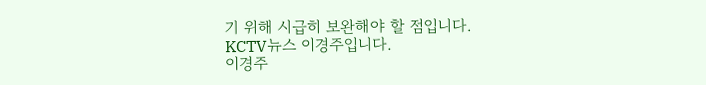기 위해 시급히 보완해야 할 점입니다.
KCTV뉴스 이경주입니다.
이경주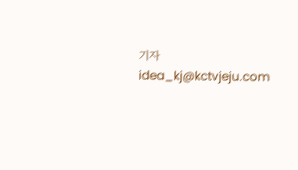기자
idea_kj@kctvjeju.com